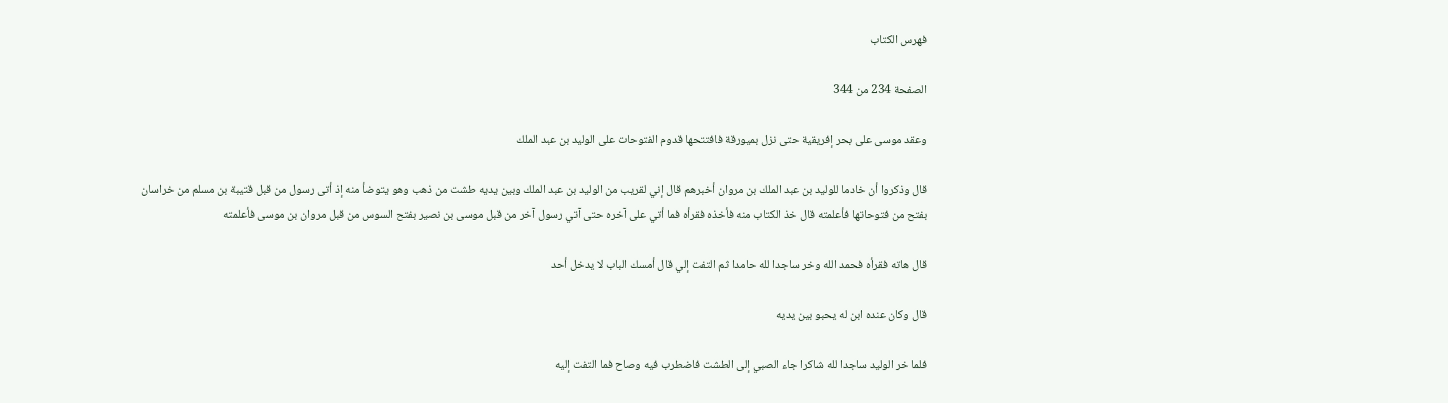فهرس الكتاب

الصفحة 234 من 344

وعقد موسى على بحر إفريقية حتى نزل بميورقة فافتتحها قدوم الفتوحات على الوليد بن عبد الملك

قال وذكروا أن خادما للوليد بن عبد الملك بن مروان أخبرهم قال إني لقريب من الوليد بن عبد الملك وبين يديه طشت من ذهب وهو يتوضأ منه إذ أتى رسول من قبل قتيبة بن مسلم من خراسان بفتح من فتوحاتها فأعلمته قال خذ الكتاب منه فأخذه فقرأه فما أتي على آخره حتى آتي رسول آخر من قبل موسى بن نصير بفتح السوس من قبل مروان بن موسى فأعلمته

قال هاته فقرأه فحمد الله وخر ساجدا لله حامدا ثم التفت إلي قال أمسك الباب لا يدخل أحد

قال وكان عنده ابن له يحبو بين يديه

فلما خر الوليد ساجدا لله شاكرا جاء الصبي إلى الطشت فاضطرب فيه وصاح فما التفت إليه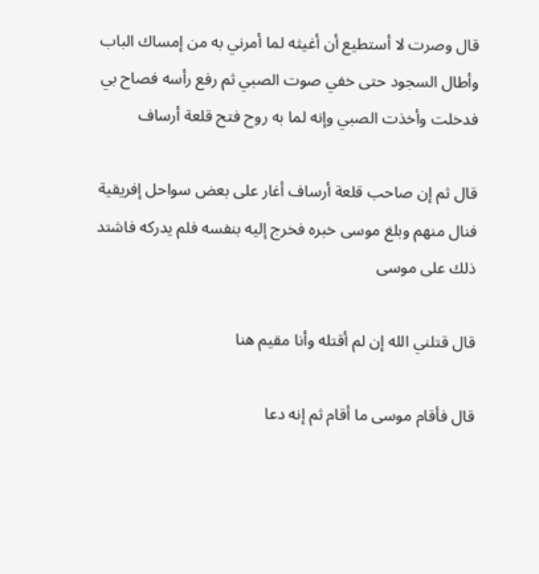قال وصرت لا أستطيع أن أغيثه لما أمرني به من إمساك الباب وأطال السجود حتى خفي صوت الصبي ثم رفع رأسه فصاح بي فدخلت وأخذت الصبي وإنه لما به روح فتح قلعة أرساف

قال ثم إن صاحب قلعة أرساف أغار على بعض سواحل إفريقية فنال منهم وبلغ موسى خبره فخرج إليه بنفسه فلم يدركه فاشتد ذلك على موسى

قال قتلني الله إن لم أقتله وأنا مقيم هنا

قال فأقام موسى ما أقام ثم إنه دعا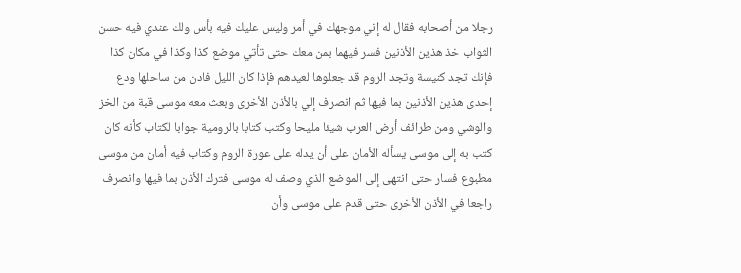رجلا من أصحابه فقال له إني موجهك في أمر وليس عليك فيه بأس ولك عندي فيه حسن الثواب خذ هذين الأذنين فسر فيهما بمن معك حتى تأتي موضع كذا وكذا في مكان كذا فإنك تجد كنيسة وتجد الروم قد جعلوها لعيدهم فإذا كان الليل فادن من ساحلها ودع إحدى هذين الأذنين بما فيها ثم انصرف إلي بالأذن الأخرى وبعث معه موسى قبة من الخز والوشي ومن طرائف أرض العرب شيئا مليحا وكتب كتابا بالرومية جوابا لكتاب كأنه كان كتب به إلى موسى يسأله الأمان على أن يدله على عورة الروم وكتاب فيه أمان من موسى مطبوع فسار حتى انتهى إلى الموضع الذي وصف له موسى فترك الأذن بما فيها وانصرف راجعا في الأذن الأخرى حتى قدم على موسى وأن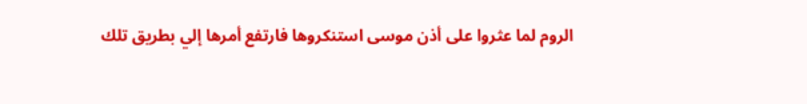الروم لما عثروا على أذن موسى استنكروها فارتفع أمرها إلي بطريق تلك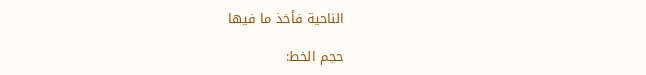الناحية فأخذ ما فيها

حجم الخط: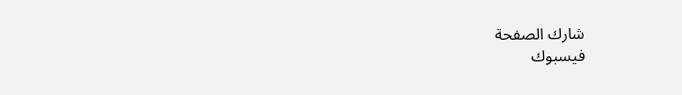شارك الصفحة
فيسبوك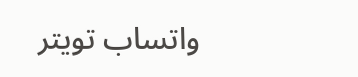واتساب تويتر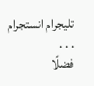تليجرام انستجرام
. . .
فضلًا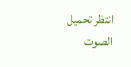انتظر تحميل الصوت